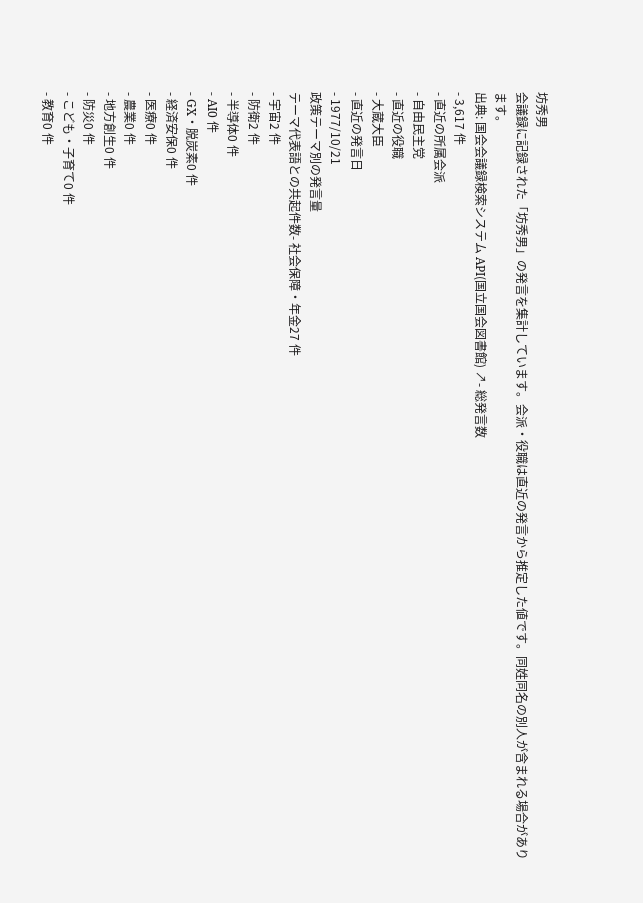坊秀男
会議録に記録された「坊秀男」の発言を集計しています。会派・役職は直近の発言から推定した値です。同姓同名の別人が含まれる場合があります。
出典: 国会会議録検索システム API(国立国会図書館) ↗- 総発言数
- 3,617 件
- 直近の所属会派
- 自由民主党
- 直近の役職
- 大蔵大臣
- 直近の発言日
- 1977/10/21
政策テーマ別の発言量
テーマ代表語との共起件数- 社会保障・年金27 件
- 宇宙2 件
- 防衛2 件
- 半導体0 件
- AI0 件
- GX・脱炭素0 件
- 経済安保0 件
- 医療0 件
- 農業0 件
- 地方創生0 件
- 防災0 件
- こども・子育て0 件
- 教育0 件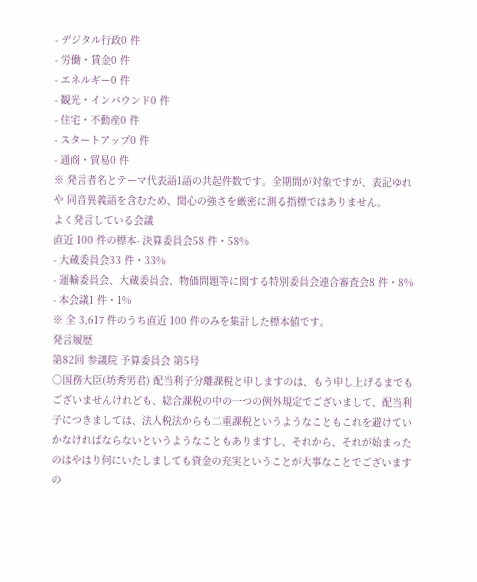- デジタル行政0 件
- 労働・賃金0 件
- エネルギー0 件
- 観光・インバウンド0 件
- 住宅・不動産0 件
- スタートアップ0 件
- 通商・貿易0 件
※ 発言者名とテーマ代表語1語の共起件数です。全期間が対象ですが、表記ゆれや 同音異義語を含むため、関心の強さを厳密に測る指標ではありません。
よく発言している会議
直近 100 件の標本- 決算委員会58 件・58%
- 大蔵委員会33 件・33%
- 運輸委員会、大蔵委員会、物価問題等に関する特別委員会連合審査会8 件・8%
- 本会議1 件・1%
※ 全 3,617 件のうち直近 100 件のみを集計した標本値です。
発言履歴
第82回 参議院 予算委員会 第5号
○国務大臣(坊秀男君) 配当利子分離課税と申しますのは、もう申し上げるまでもございませんけれども、総合課税の中の一つの例外規定でございまして、配当利子につきましては、法人税法からも二重課税というようなこともこれを避けていかなければならないというようなこともありますし、それから、それが始まったのはやはり何にいたしましても資金の充実ということが大事なことでございますの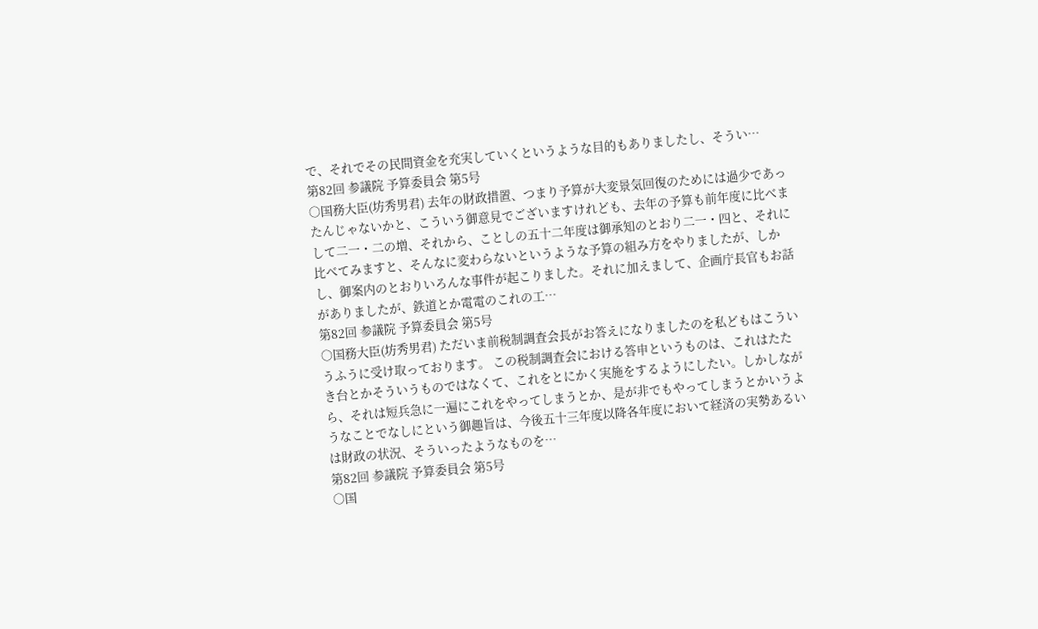で、それでその民間資金を充実していくというような目的もありましたし、そうい…
第82回 参議院 予算委員会 第5号
○国務大臣(坊秀男君) 去年の財政措置、つまり予算が大変景気回復のためには過少であったんじゃないかと、こういう御意見でございますけれども、去年の予算も前年度に比べまして二一・二の増、それから、ことしの五十二年度は御承知のとおり二一・四と、それに比べてみますと、そんなに変わらないというような予算の組み方をやりましたが、しかし、御案内のとおりいろんな事件が起こりました。それに加えまして、企画庁長官もお話がありましたが、鉄道とか電電のこれの工…
第82回 参議院 予算委員会 第5号
○国務大臣(坊秀男君) ただいま前税制調査会長がお答えになりましたのを私どもはこういうふうに受け取っております。 この税制調査会における答申というものは、これはたたき台とかそういうものではなくて、これをとにかく実施をするようにしたい。しかしながら、それは短兵急に一遍にこれをやってしまうとか、是が非でもやってしまうとかいうようなことでなしにという御趣旨は、今後五十三年度以降各年度において経済の実勢あるいは財政の状況、そういったようなものを…
第82回 参議院 予算委員会 第5号
○国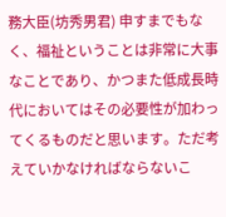務大臣(坊秀男君) 申すまでもなく、福祉ということは非常に大事なことであり、かつまた低成長時代においてはその必要性が加わってくるものだと思います。ただ考えていかなければならないこ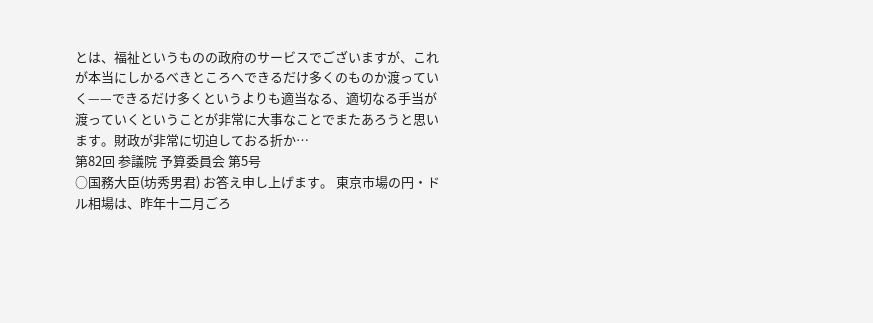とは、福祉というものの政府のサービスでございますが、これが本当にしかるべきところへできるだけ多くのものか渡っていく——できるだけ多くというよりも適当なる、適切なる手当が渡っていくということが非常に大事なことでまたあろうと思います。財政が非常に切迫しておる折か…
第82回 参議院 予算委員会 第5号
○国務大臣(坊秀男君) お答え申し上げます。 東京市場の円・ドル相場は、昨年十二月ごろ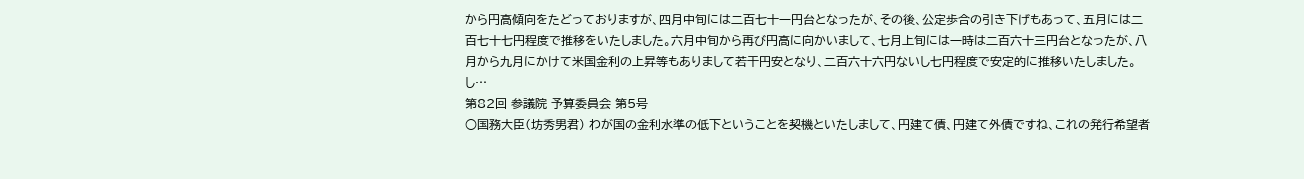から円高傾向をたどっておりますが、四月中旬には二百七十一円台となったが、その後、公定歩合の引き下げもあって、五月には二百七十七円程度で推移をいたしました。六月中旬から再び円高に向かいまして、七月上旬には一時は二百六十三円台となったが、八月から九月にかけて米国金利の上昇等もありまして若干円安となり、二百六十六円ないし七円程度で安定的に推移いたしました。し…
第82回 参議院 予算委員会 第5号
○国務大臣(坊秀男君) わが国の金利水準の低下ということを契機といたしまして、円建て債、円建て外債ですね、これの発行希望者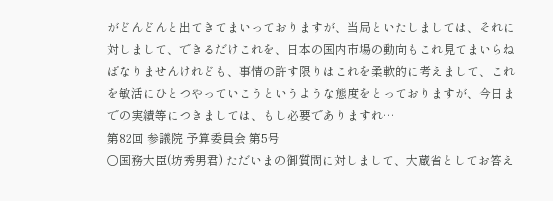がどんどんと出てきてまいっておりますが、当局といたしましては、それに対しまして、できるだけこれを、日本の国内市場の動向もこれ見てまいらねばなりませんけれども、事情の許す限りはこれを柔軟的に考えまして、これを敏活にひとつやっていこうというような態度をとっておりますが、今日までの実績等につきましては、もし必要でありますれ…
第82回 参議院 予算委員会 第5号
○国務大臣(坊秀男君) ただいまの御質問に対しまして、大蔵省としてお答え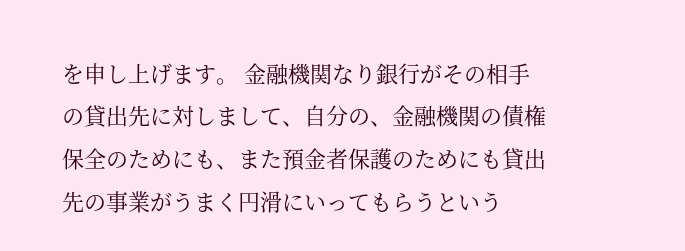を申し上げます。 金融機関なり銀行がその相手の貸出先に対しまして、自分の、金融機関の債権保全のためにも、また預金者保護のためにも貸出先の事業がうまく円滑にいってもらうという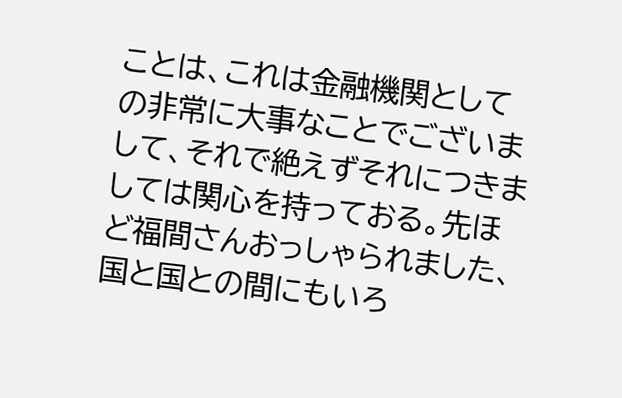ことは、これは金融機関としての非常に大事なことでございまして、それで絶えずそれにつきましては関心を持っておる。先ほど福間さんおっしゃられました、国と国との間にもいろ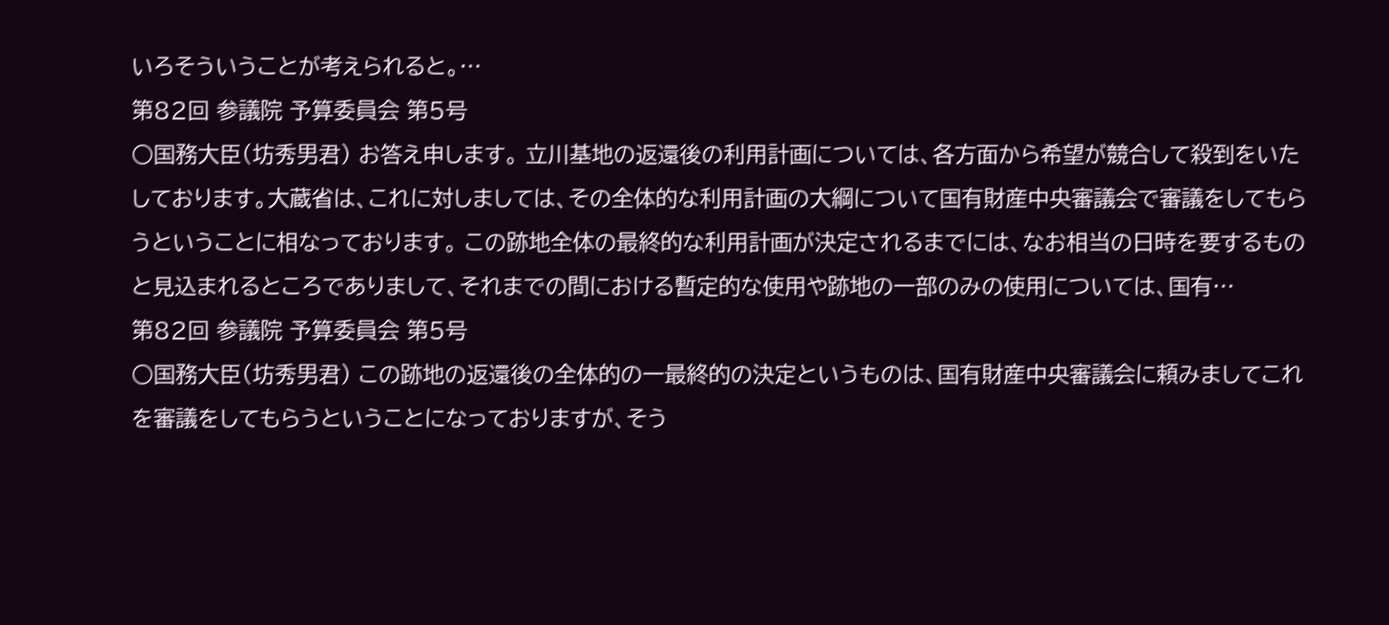いろそういうことが考えられると。…
第82回 参議院 予算委員会 第5号
○国務大臣(坊秀男君) お答え申します。 立川基地の返還後の利用計画については、各方面から希望が競合して殺到をいたしております。大蔵省は、これに対しましては、その全体的な利用計画の大綱について国有財産中央審議会で審議をしてもらうということに相なっております。 この跡地全体の最終的な利用計画が決定されるまでには、なお相当の日時を要するものと見込まれるところでありまして、それまでの間における暫定的な使用や跡地の一部のみの使用については、国有…
第82回 参議院 予算委員会 第5号
○国務大臣(坊秀男君) この跡地の返還後の全体的の一最終的の決定というものは、国有財産中央審議会に頼みましてこれを審議をしてもらうということになっておりますが、そう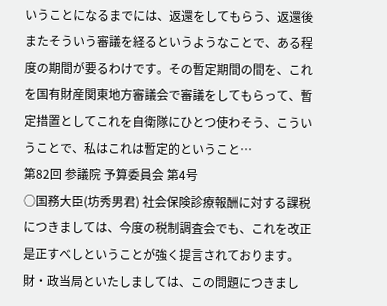いうことになるまでには、返還をしてもらう、返還後またそういう審議を経るというようなことで、ある程度の期間が要るわけです。その暫定期間の間を、これを国有財産関東地方審議会で審議をしてもらって、暫定措置としてこれを自衛隊にひとつ使わそう、こういうことで、私はこれは暫定的ということ…
第82回 参議院 予算委員会 第4号
○国務大臣(坊秀男君) 社会保険診療報酬に対する課税につきましては、今度の税制調査会でも、これを改正是正すべしということが強く提言されております。財・政当局といたしましては、この問題につきまし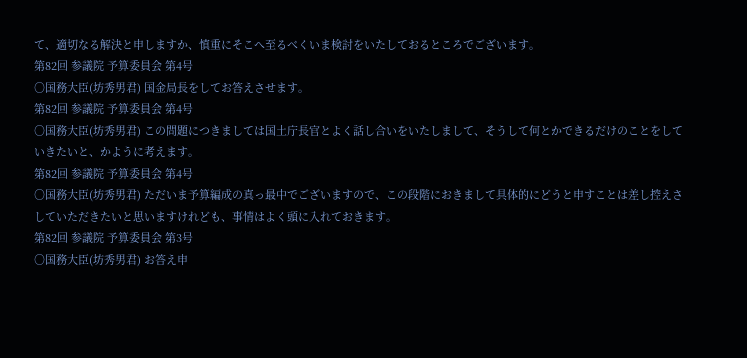て、適切なる解決と申しますか、慎重にそこへ至るべくいま検討をいたしておるところでございます。
第82回 参議院 予算委員会 第4号
○国務大臣(坊秀男君) 国金局長をしてお答えさせます。
第82回 参議院 予算委員会 第4号
○国務大臣(坊秀男君) この問題につきましては国土庁長官とよく話し合いをいたしまして、そうして何とかできるだけのことをしていきたいと、かように考えます。
第82回 参議院 予算委員会 第4号
○国務大臣(坊秀男君) ただいま予算編成の真っ最中でございますので、この段階におきまして具体的にどうと申すことは差し控えさしていただきたいと思いますけれども、事情はよく頭に入れておきます。
第82回 参議院 予算委員会 第3号
○国務大臣(坊秀男君) お答え申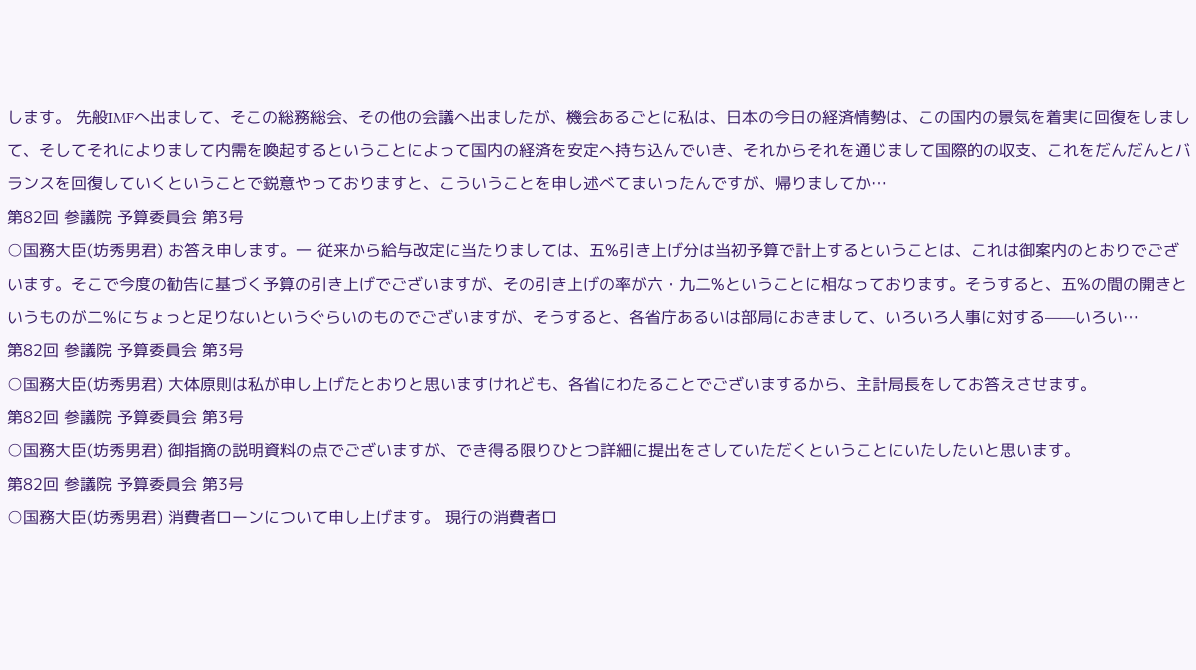します。 先般IMFへ出まして、そこの総務総会、その他の会議へ出ましたが、機会あるごとに私は、日本の今日の経済情勢は、この国内の景気を着実に回復をしまして、そしてそれによりまして内需を喚起するということによって国内の経済を安定へ持ち込んでいき、それからそれを通じまして国際的の収支、これをだんだんとバランスを回復していくということで鋭意やっておりますと、こういうことを申し述べてまいったんですが、帰りましてか…
第82回 参議院 予算委員会 第3号
○国務大臣(坊秀男君) お答え申します。一 従来から給与改定に当たりましては、五%引き上げ分は当初予算で計上するということは、これは御案内のとおりでございます。そこで今度の勧告に基づく予算の引き上げでございますが、その引き上げの率が六・九二%ということに相なっております。そうすると、五%の間の開きというものが二%にちょっと足りないというぐらいのものでございますが、そうすると、各省庁あるいは部局におきまして、いろいろ人事に対する——いろい…
第82回 参議院 予算委員会 第3号
○国務大臣(坊秀男君) 大体原則は私が申し上げたとおりと思いますけれども、各省にわたることでございまするから、主計局長をしてお答えさせます。
第82回 参議院 予算委員会 第3号
○国務大臣(坊秀男君) 御指摘の説明資料の点でございますが、でき得る限りひとつ詳細に提出をさしていただくということにいたしたいと思います。
第82回 参議院 予算委員会 第3号
○国務大臣(坊秀男君) 消費者ローンについて申し上げます。 現行の消費者ロ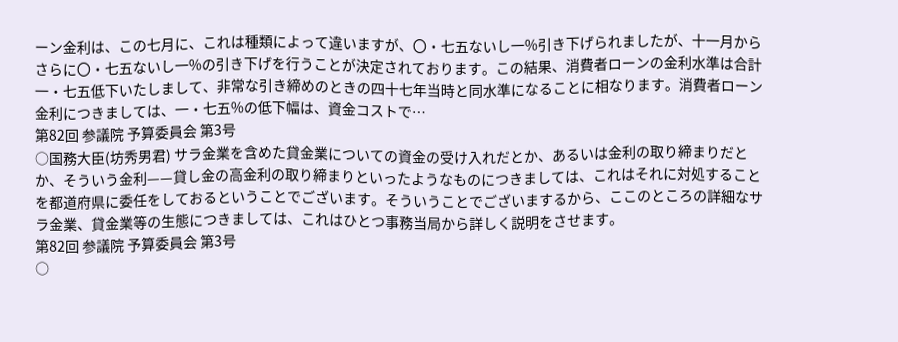ーン金利は、この七月に、これは種類によって違いますが、〇・七五ないし一%引き下げられましたが、十一月からさらに〇・七五ないし一%の引き下げを行うことが決定されております。この結果、消費者ローンの金利水準は合計一・七五低下いたしまして、非常な引き締めのときの四十七年当時と同水準になることに相なります。消費者ローン金利につきましては、一・七五%の低下幅は、資金コストで…
第82回 参議院 予算委員会 第3号
○国務大臣(坊秀男君) サラ金業を含めた貸金業についての資金の受け入れだとか、あるいは金利の取り締まりだとか、そういう金利——貸し金の高金利の取り締まりといったようなものにつきましては、これはそれに対処することを都道府県に委任をしておるということでございます。そういうことでございまするから、ここのところの詳細なサラ金業、貸金業等の生態につきましては、これはひとつ事務当局から詳しく説明をさせます。
第82回 参議院 予算委員会 第3号
○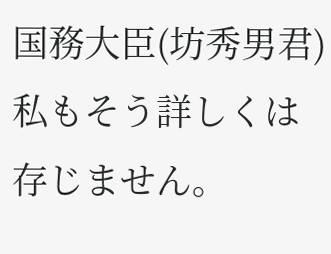国務大臣(坊秀男君) 私もそう詳しくは存じません。